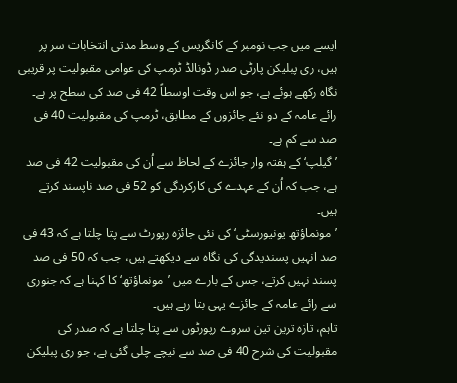ایسے میں جب نومبر کے کانگریس کے وسط مدتی انتخابات سر پر ہیں، ری پبلیکن پارٹی صدر ڈونالڈ ٹرمپ کی عوامی مقبولیت پر قریبی نگاہ رکھے ہوئے ہے، جو اس وقت اوسطاً 42 فی صد کی سطح پر ہے۔
رائے عامہ کے دو نئے جائزوں کے مطابق، ٹرمپ کی مقبولیت 40 فی صد سے کم ہے۔
’گیلپ‘ کے ہفتہ وار جائزے کے لحاظ سے اُن کی مقبولیت 42 فی صد ہے، جب کہ اُن کے عہدے کی کارکردگی کو 52 فی صد ناپسند کرتے ہیں۔
’مونماؤتھ یونیورسٹی‘ کی نئی جائزہ رپورٹ سے پتا چلتا ہے کہ 43 فی صد انہیں پسندیدگی کی نگاہ سے دیکھتے ہیں، جب کہ 50 فی صد پسند نہیں کرتے، جس کے بارے میں ’مونماؤتھ‘ کا کہنا ہے کہ جنوری سے رائے عامہ کے جائزے یہی بتا رہے ہیں۔
تاہم، تازہ ترین تین سروے رپورٹوں سے پتا چلتا ہے کہ صدر کی مقبولیت کی شرح 40 فی صد سے نیچے چلی گئی ہے، جو ری پبلیکن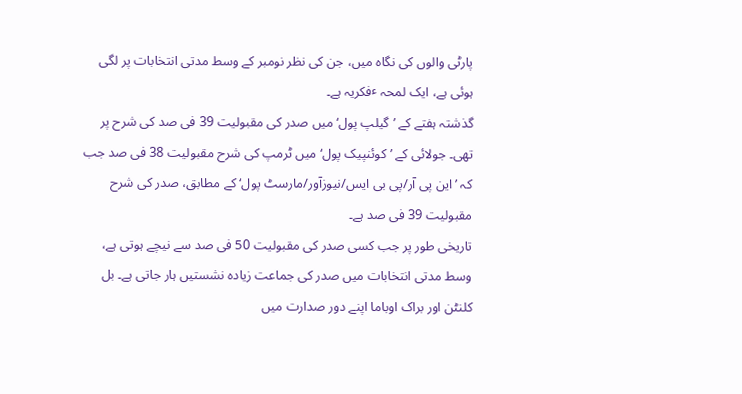پارٹی والوں کی نگاہ میں، جن کی نظر نومبر کے وسط مدتی انتخابات پر لگی ہوئی ہے، ایک لمحہ ٴفکریہ ہے۔
گذشتہ ہفتے کے ’گیلپ پول‘ میں صدر کی مقبولیت 39 فی صد کی شرح پر تھی۔ جولائی کے ’کوئنپیک پول‘ میں ٹرمپ کی شرح مقبولیت 38 فی صد جب کہ ’این پی آر/پی بی ایس/نیوزآور/مارسٹ پول‘ کے مطابق، صدر کی شرح مقبولیت 39 فی صد ہے۔
تاریخی طور پر جب کسی صدر کی مقبولیت 50 فی صد سے نیچے ہوتی ہے، وسط مدتی انتخابات میں صدر کی جماعت زیادہ نشستیں ہار جاتی ہے۔ بل کلنٹن اور براک اوباما اپنے دور صدارت میں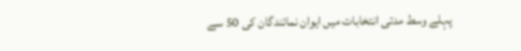پہلے وسط مدتی انتخابات میں ایوان نمائندگان کی 50 سے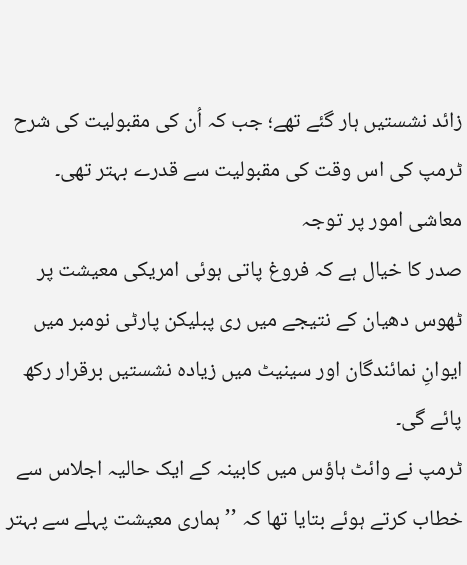زائد نشستیں ہار گئے تھے؛ جب کہ اُن کی مقبولیت کی شرح ٹرمپ کی اس وقت کی مقبولیت سے قدرے بہتر تھی۔
معاشی امور پر توجہ
صدر کا خیال ہے کہ فروغ پاتی ہوئی امریکی معیشت پر ٹھوس دھیان کے نتیجے میں ری پبلیکن پارٹی نومبر میں ایوانِ نمائندگان اور سینیٹ میں زیادہ نشستیں برقرار رکھ پائے گی۔
ٹرمپ نے وائٹ ہاؤس میں کابینہ کے ایک حالیہ اجلاس سے خطاب کرتے ہوئے بتایا تھا کہ ’’ہماری معیشت پہلے سے بہتر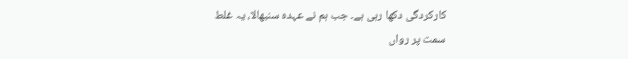کارکردگی دکھا رہی ہے۔ جب ہم نے عہدہ سنبھالا، یہ غلط سمت پر رواں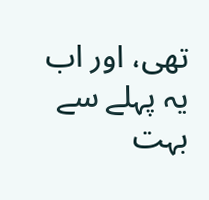تھی، اور اب یہ پہلے سے بہت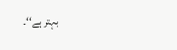بہتر ہے‘‘۔